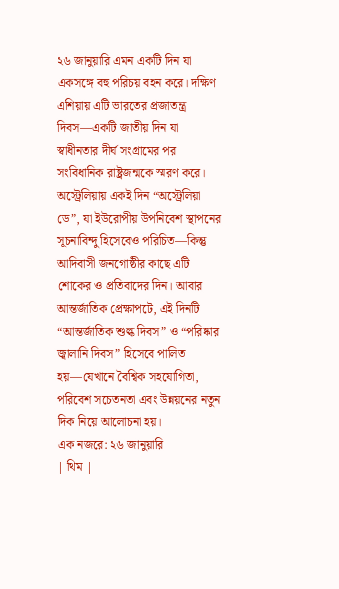২৬ জানুয়ারি এমন একটি দিন যা একসঙ্গে বহু পরিচয় বহন করে। দক্ষিণ এশিয়ায় এটি ভারতের প্রজাতন্ত্র দিবস—একটি জাতীয় দিন যা স্বাধীনতার দীর্ঘ সংগ্রামের পর সংবিধানিক রাষ্ট্রজন্মকে স্মরণ করে। অস্ট্রেলিয়ায় একই দিন “অস্ট্রেলিয়া ডে”, যা ইউরোপীয় উপনিবেশ স্থাপনের সূচনাবিন্দু হিসেবেও পরিচিত—কিন্তু আদিবাসী জনগোষ্ঠীর কাছে এটি শোকের ও প্রতিবাদের দিন। আবার আন্তর্জাতিক প্রেক্ষাপটে, এই দিনটি “আন্তর্জাতিক শুল্ক দিবস” ও “পরিষ্কার জ্বালানি দিবস” হিসেবে পালিত হয়—যেখানে বৈশ্বিক সহযোগিতা, পরিবেশ সচেতনতা এবং উন্নয়নের নতুন দিক নিয়ে আলোচনা হয়।
এক নজরে: ২৬ জানুয়ারি
| থিম |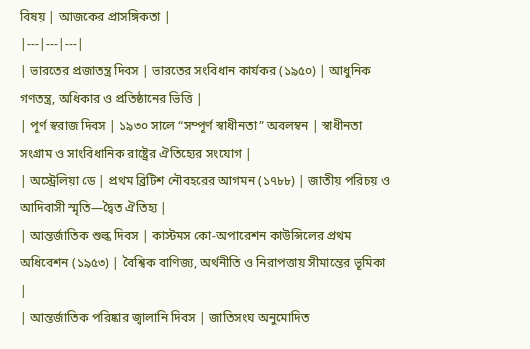বিষয় | আজকের প্রাসঙ্গিকতা |
|---|---|---|
| ভারতের প্রজাতন্ত্র দিবস | ভারতের সংবিধান কার্যকর (১৯৫০) | আধুনিক গণতন্ত্র, অধিকার ও প্রতিষ্ঠানের ভিত্তি |
| পূর্ণ স্বরাজ দিবস | ১৯৩০ সালে “সম্পূর্ণ স্বাধীনতা” অবলম্বন | স্বাধীনতা সংগ্রাম ও সাংবিধানিক রাষ্ট্রের ঐতিহ্যের সংযোগ |
| অস্ট্রেলিয়া ডে | প্রথম ব্রিটিশ নৌবহরের আগমন (১৭৮৮) | জাতীয় পরিচয় ও আদিবাসী স্মৃতি—দ্বৈত ঐতিহ্য |
| আন্তর্জাতিক শুল্ক দিবস | কাস্টমস কো-অপারেশন কাউন্সিলের প্রথম অধিবেশন (১৯৫৩) | বৈশ্বিক বাণিজ্য, অর্থনীতি ও নিরাপত্তায় সীমান্তের ভূমিকা |
| আন্তর্জাতিক পরিষ্কার জ্বালানি দিবস | জাতিসংঘ অনুমোদিত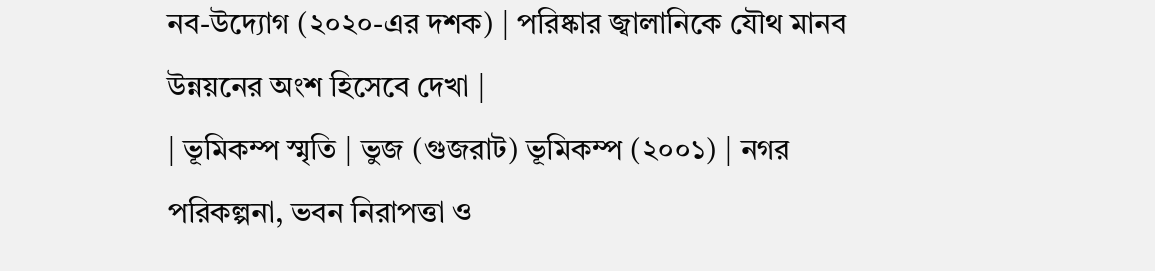নব-উদ্যোগ (২০২০-এর দশক) | পরিষ্কার জ্বালানিকে যৌথ মানব উন্নয়নের অংশ হিসেবে দেখা |
| ভূমিকম্প স্মৃতি | ভুজ (গুজরাট) ভূমিকম্প (২০০১) | নগর পরিকল্পনা, ভবন নিরাপত্তা ও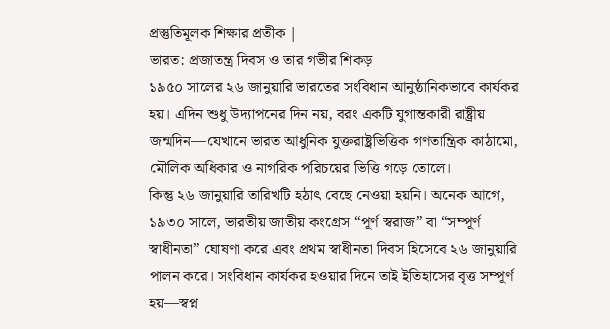প্রস্তুতিমূলক শিক্ষার প্রতীক |
ভারত: প্রজাতন্ত্র দিবস ও তার গভীর শিকড়
১৯৫০ সালের ২৬ জানুয়ারি ভারতের সংবিধান আনুষ্ঠানিকভাবে কার্যকর হয়। এদিন শুধু উদ্যাপনের দিন নয়, বরং একটি যুগান্তকারী রাষ্ট্রীয় জন্মদিন—যেখানে ভারত আধুনিক যুক্তরাষ্ট্রভিত্তিক গণতান্ত্রিক কাঠামো, মৌলিক অধিকার ও নাগরিক পরিচয়ের ভিত্তি গড়ে তোলে।
কিন্তু ২৬ জানুয়ারি তারিখটি হঠাৎ বেছে নেওয়া হয়নি। অনেক আগে, ১৯৩০ সালে, ভারতীয় জাতীয় কংগ্রেস “পূর্ণ স্বরাজ” বা “সম্পূর্ণ স্বাধীনতা” ঘোষণা করে এবং প্রথম স্বাধীনতা দিবস হিসেবে ২৬ জানুয়ারি পালন করে। সংবিধান কার্যকর হওয়ার দিনে তাই ইতিহাসের বৃত্ত সম্পূর্ণ হয়—স্বপ্ন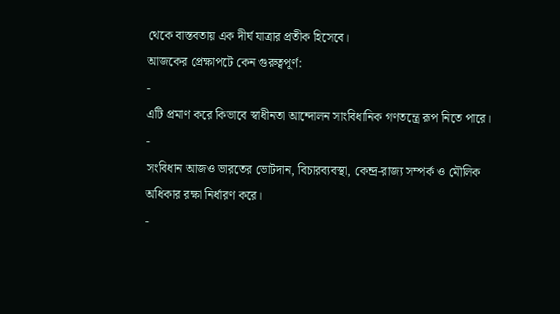থেকে বাস্তবতায় এক দীর্ঘ যাত্রার প্রতীক হিসেবে।
আজকের প্রেক্ষাপটে কেন গুরুত্বপূর্ণ:
-
এটি প্রমাণ করে কিভাবে স্বাধীনতা আন্দোলন সাংবিধানিক গণতন্ত্রে রূপ নিতে পারে।
-
সংবিধান আজও ভারতের ভোটদান, বিচারব্যবস্থা, কেন্দ্র-রাজ্য সম্পর্ক ও মৌলিক অধিকার রক্ষা নির্ধারণ করে।
-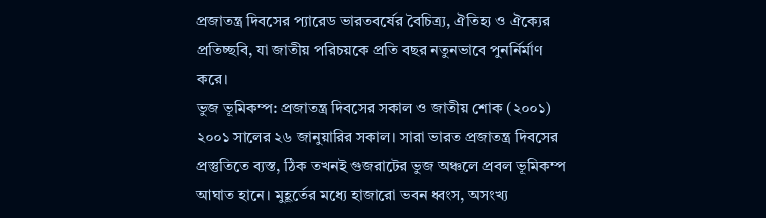প্রজাতন্ত্র দিবসের প্যারেড ভারতবর্ষের বৈচিত্র্য, ঐতিহ্য ও ঐক্যের প্রতিচ্ছবি, যা জাতীয় পরিচয়কে প্রতি বছর নতুনভাবে পুনর্নির্মাণ করে।
ভুজ ভূমিকম্প: প্রজাতন্ত্র দিবসের সকাল ও জাতীয় শোক (২০০১)
২০০১ সালের ২৬ জানুয়ারির সকাল। সারা ভারত প্রজাতন্ত্র দিবসের প্রস্তুতিতে ব্যস্ত, ঠিক তখনই গুজরাটের ভুজ অঞ্চলে প্রবল ভূমিকম্প আঘাত হানে। মুহূর্তের মধ্যে হাজারো ভবন ধ্বংস, অসংখ্য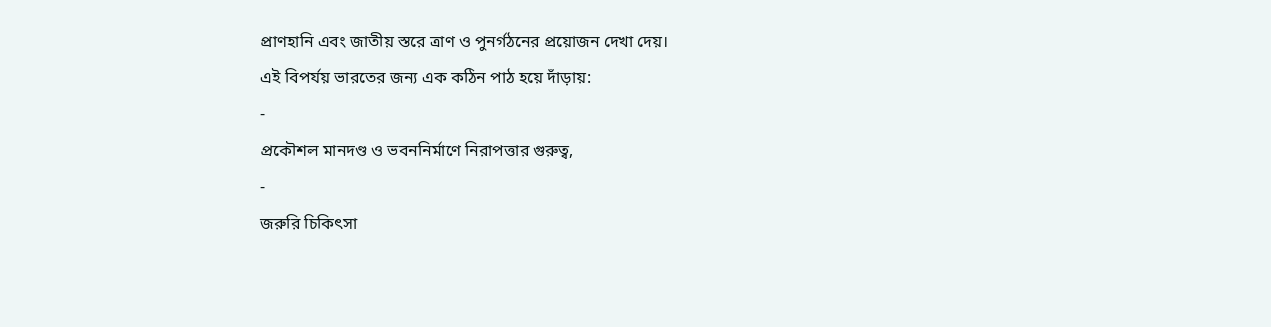প্রাণহানি এবং জাতীয় স্তরে ত্রাণ ও পুনর্গঠনের প্রয়োজন দেখা দেয়।
এই বিপর্যয় ভারতের জন্য এক কঠিন পাঠ হয়ে দাঁড়ায়:
-
প্রকৌশল মানদণ্ড ও ভবননির্মাণে নিরাপত্তার গুরুত্ব,
-
জরুরি চিকিৎসা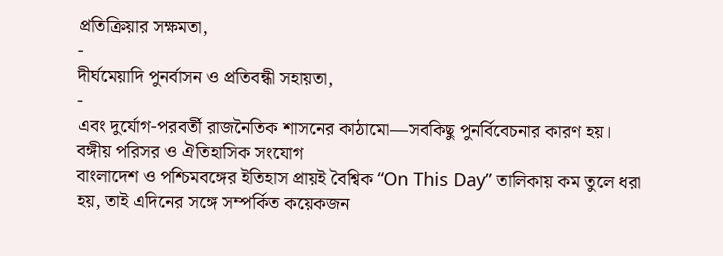প্রতিক্রিয়ার সক্ষমতা,
-
দীর্ঘমেয়াদি পুনর্বাসন ও প্রতিবন্ধী সহায়তা,
-
এবং দুর্যোগ-পরবর্তী রাজনৈতিক শাসনের কাঠামো—সবকিছু পুনর্বিবেচনার কারণ হয়।
বঙ্গীয় পরিসর ও ঐতিহাসিক সংযোগ
বাংলাদেশ ও পশ্চিমবঙ্গের ইতিহাস প্রায়ই বৈশ্বিক “On This Day” তালিকায় কম তুলে ধরা হয়, তাই এদিনের সঙ্গে সম্পর্কিত কয়েকজন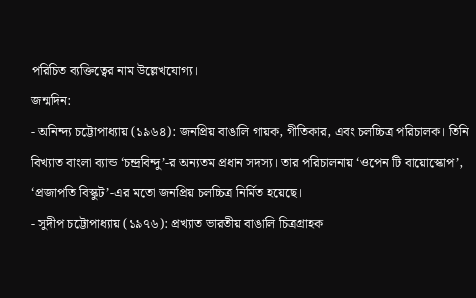পরিচিত ব্যক্তিত্বের নাম উল্লেখযোগ্য।
জন্মদিন:
- অনিন্দ্য চট্টোপাধ্যায় (১৯৬৪): জনপ্রিয় বাঙালি গায়ক, গীতিকার, এবং চলচ্চিত্র পরিচালক। তিনি বিখ্যাত বাংলা ব্যান্ড ‘চন্দ্রবিন্দু’-র অন্যতম প্রধান সদস্য। তার পরিচালনায় ‘ওপেন টি বায়োস্কোপ’, ‘প্রজাপতি বিস্কুট’-এর মতো জনপ্রিয় চলচ্চিত্র নির্মিত হয়েছে।
- সুদীপ চট্টোপাধ্যায় (১৯৭৬): প্রখ্যাত ভারতীয় বাঙালি চিত্রগ্রাহক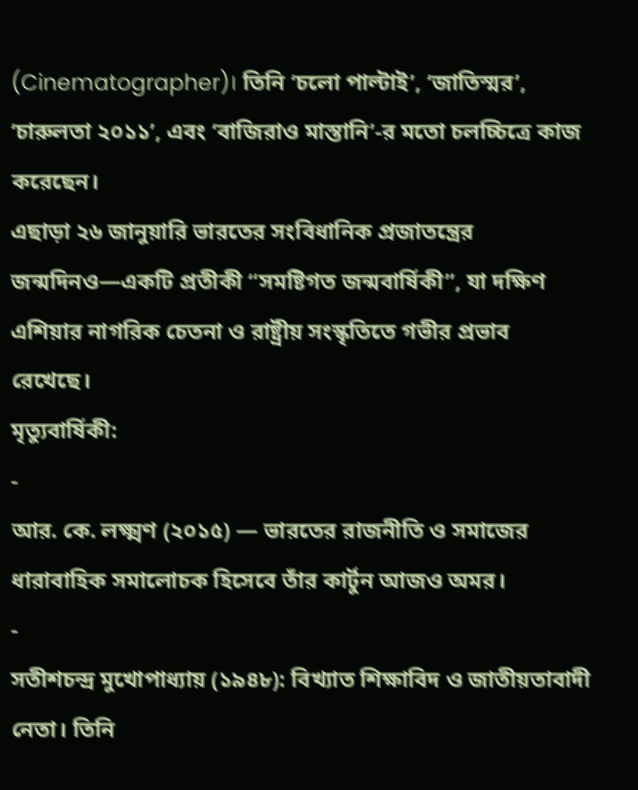(Cinematographer)। তিনি ‘চলো পাল্টাই’, ‘জাতিস্মর’, ‘চারুলতা ২০১১’, এবং ‘বাজিরাও মাস্তানি’-র মতো চলচ্চিত্রে কাজ করেছেন।
এছাড়া ২৬ জানুয়ারি ভারতের সংবিধানিক প্রজাতন্ত্রের জন্মদিনও—একটি প্রতীকী “সমষ্টিগত জন্মবার্ষিকী”, যা দক্ষিণ এশিয়ার নাগরিক চেতনা ও রাষ্ট্রীয় সংস্কৃতিতে গভীর প্রভাব রেখেছে।
মৃত্যুবার্ষিকী:
-
আর. কে. লক্ষ্মণ (২০১৫) — ভারতের রাজনীতি ও সমাজের ধারাবাহিক সমালোচক হিসেবে তাঁর কার্টুন আজও অমর।
-
সতীশচন্দ্র মুখোপাধ্যায় (১৯৪৮): বিখ্যাত শিক্ষাবিদ ও জাতীয়তাবাদী নেতা। তিনি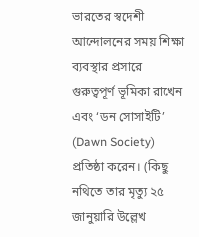ভারতের স্বদেশী আন্দোলনের সময় শিক্ষা ব্যবস্থার প্রসারে গুরুত্বপূর্ণ ভূমিকা রাখেন এবং ‘ডন সোসাইটি’ (Dawn Society) প্রতিষ্ঠা করেন। (কিছু নথিতে তার মৃত্যু ২৫ জানুয়ারি উল্লেখ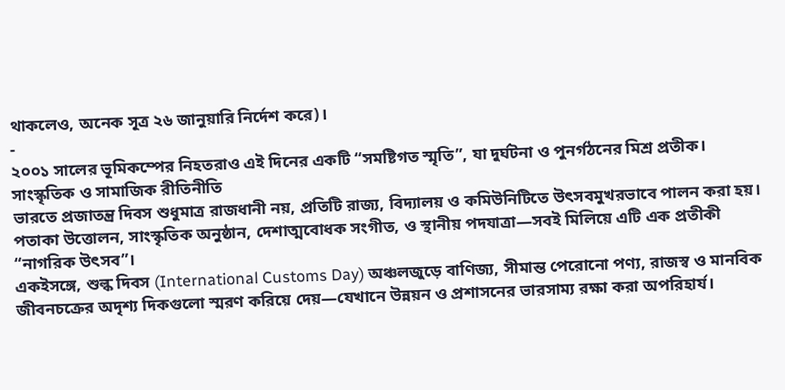থাকলেও, অনেক সূত্র ২৬ জানুয়ারি নির্দেশ করে)।
-
২০০১ সালের ভূমিকম্পের নিহতরাও এই দিনের একটি “সমষ্টিগত স্মৃতি”, যা দুর্ঘটনা ও পুনর্গঠনের মিশ্র প্রতীক।
সাংস্কৃতিক ও সামাজিক রীতিনীতি
ভারতে প্রজাতন্ত্র দিবস শুধুমাত্র রাজধানী নয়, প্রতিটি রাজ্য, বিদ্যালয় ও কমিউনিটিতে উৎসবমুখরভাবে পালন করা হয়। পতাকা উত্তোলন, সাংস্কৃতিক অনুষ্ঠান, দেশাত্মবোধক সংগীত, ও স্থানীয় পদযাত্রা—সবই মিলিয়ে এটি এক প্রতীকী “নাগরিক উৎসব”।
একইসঙ্গে, শুল্ক দিবস (International Customs Day) অঞ্চলজুড়ে বাণিজ্য, সীমান্ত পেরোনো পণ্য, রাজস্ব ও মানবিক জীবনচক্রের অদৃশ্য দিকগুলো স্মরণ করিয়ে দেয়—যেখানে উন্নয়ন ও প্রশাসনের ভারসাম্য রক্ষা করা অপরিহার্য।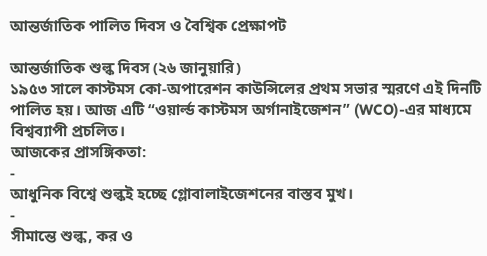আন্তর্জাতিক পালিত দিবস ও বৈশ্বিক প্রেক্ষাপট

আন্তর্জাতিক শুল্ক দিবস (২৬ জানুয়ারি)
১৯৫৩ সালে কাস্টমস কো-অপারেশন কাউন্সিলের প্রথম সভার স্মরণে এই দিনটি পালিত হয়। আজ এটি “ওয়ার্ল্ড কাস্টমস অর্গানাইজেশন” (WCO)-এর মাধ্যমে বিশ্বব্যাপী প্রচলিত।
আজকের প্রাসঙ্গিকতা:
-
আধুনিক বিশ্বে শুল্কই হচ্ছে গ্লোবালাইজেশনের বাস্তব মুখ।
-
সীমান্তে শুল্ক, কর ও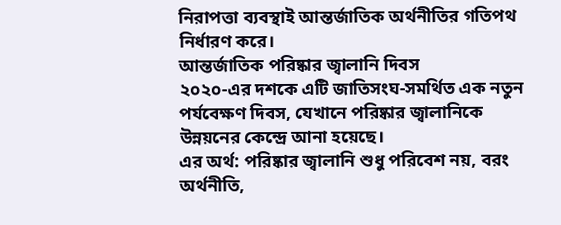নিরাপত্তা ব্যবস্থাই আন্তর্জাতিক অর্থনীতির গতিপথ নির্ধারণ করে।
আন্তর্জাতিক পরিষ্কার জ্বালানি দিবস
২০২০-এর দশকে এটি জাতিসংঘ-সমর্থিত এক নতুন পর্যবেক্ষণ দিবস, যেখানে পরিষ্কার জ্বালানিকে উন্নয়নের কেন্দ্রে আনা হয়েছে।
এর অর্থ: পরিষ্কার জ্বালানি শুধু পরিবেশ নয়, বরং অর্থনীতি,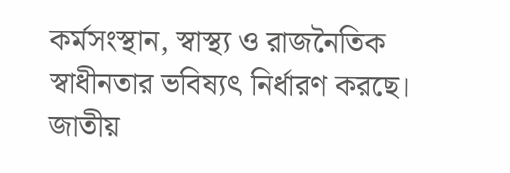কর্মসংস্থান, স্বাস্থ্য ও রাজনৈতিক স্বাধীনতার ভবিষ্যৎ নির্ধারণ করছে।
জাতীয়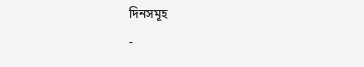দিনসমূহ
-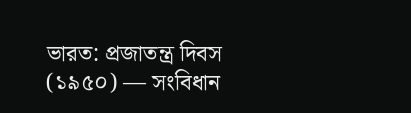ভারত: প্রজাতন্ত্র দিবস (১৯৫০) — সংবিধান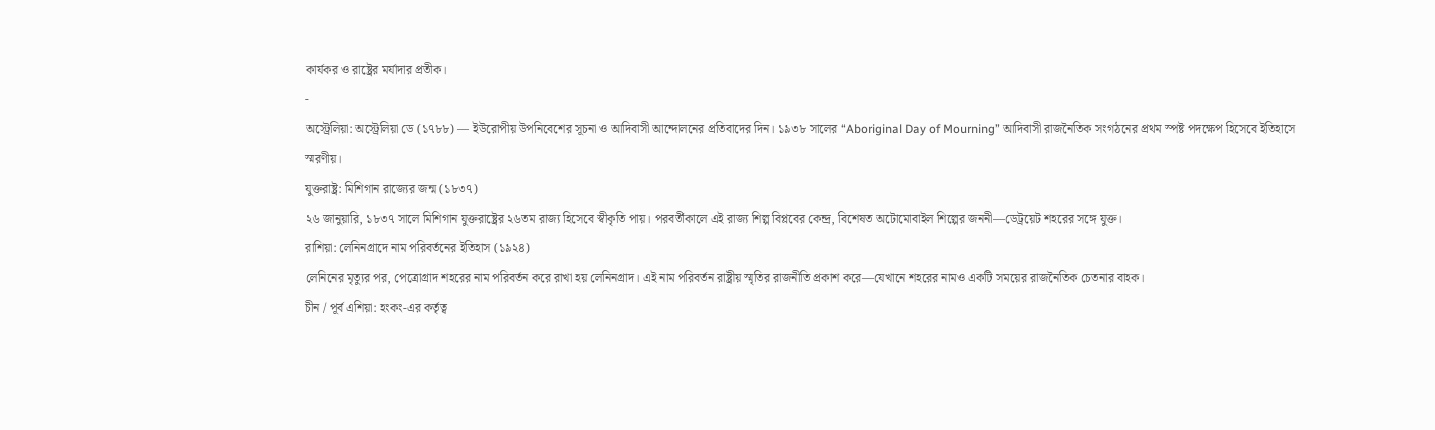কার্যকর ও রাষ্ট্রের মর্যাদার প্রতীক।
-
অস্ট্রেলিয়া: অস্ট্রেলিয়া ডে (১৭৮৮) — ইউরোপীয় উপনিবেশের সূচনা ও আদিবাসী আন্দোলনের প্রতিবাদের দিন। ১৯৩৮ সালের “Aboriginal Day of Mourning” আদিবাসী রাজনৈতিক সংগঠনের প্রথম স্পষ্ট পদক্ষেপ হিসেবে ইতিহাসে স্মরণীয়।
যুক্তরাষ্ট্র: মিশিগান রাজ্যের জন্ম (১৮৩৭)
২৬ জানুয়ারি, ১৮৩৭ সালে মিশিগান যুক্তরাষ্ট্রের ২৬তম রাজ্য হিসেবে স্বীকৃতি পায়। পরবর্তীকালে এই রাজ্য শিল্প বিপ্লবের কেন্দ্র, বিশেষত অটোমোবাইল শিল্পের জননী—ডেট্রয়েট শহরের সঙ্গে যুক্ত।
রাশিয়া: লেনিনগ্রাদে নাম পরিবর্তনের ইতিহাস (১৯২৪)
লেনিনের মৃত্যুর পর, পেত্রোগ্রাদ শহরের নাম পরিবর্তন করে রাখা হয় লেনিনগ্রাদ। এই নাম পরিবর্তন রাষ্ট্রীয় স্মৃতির রাজনীতি প্রকাশ করে—যেখানে শহরের নামও একটি সময়ের রাজনৈতিক চেতনার বাহক।
চীন / পূর্ব এশিয়া: হংকং-এর কর্তৃত্ব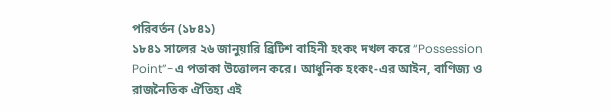পরিবর্তন (১৮৪১)
১৮৪১ সালের ২৬ জানুয়ারি ব্রিটিশ বাহিনী হংকং দখল করে “Possession Point”-এ পতাকা উত্তোলন করে। আধুনিক হংকং-এর আইন, বাণিজ্য ও রাজনৈতিক ঐতিহ্য এই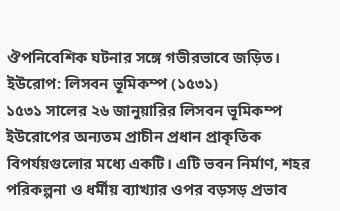ঔপনিবেশিক ঘটনার সঙ্গে গভীরভাবে জড়িত।
ইউরোপ: লিসবন ভূমিকম্প (১৫৩১)
১৫৩১ সালের ২৬ জানুয়ারির লিসবন ভূমিকম্প ইউরোপের অন্যতম প্রাচীন প্রধান প্রাকৃতিক বিপর্যয়গুলোর মধ্যে একটি। এটি ভবন নির্মাণ, শহর পরিকল্পনা ও ধর্মীয় ব্যাখ্যার ওপর বড়সড় প্রভাব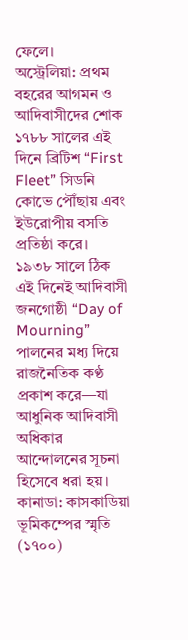ফেলে।
অস্ট্রেলিয়া: প্রথম বহরের আগমন ও আদিবাসীদের শোক
১৭৮৮ সালের এই দিনে ব্রিটিশ “First Fleet” সিডনি কোভে পৌঁছায় এবং ইউরোপীয় বসতি প্রতিষ্ঠা করে।
১৯৩৮ সালে ঠিক এই দিনেই আদিবাসী জনগোষ্ঠী “Day of Mourning” পালনের মধ্য দিয়ে রাজনৈতিক কণ্ঠ প্রকাশ করে—যা আধুনিক আদিবাসী অধিকার আন্দোলনের সূচনা হিসেবে ধরা হয়।
কানাডা: কাসকাডিয়া ভূমিকম্পের স্মৃতি (১৭০০)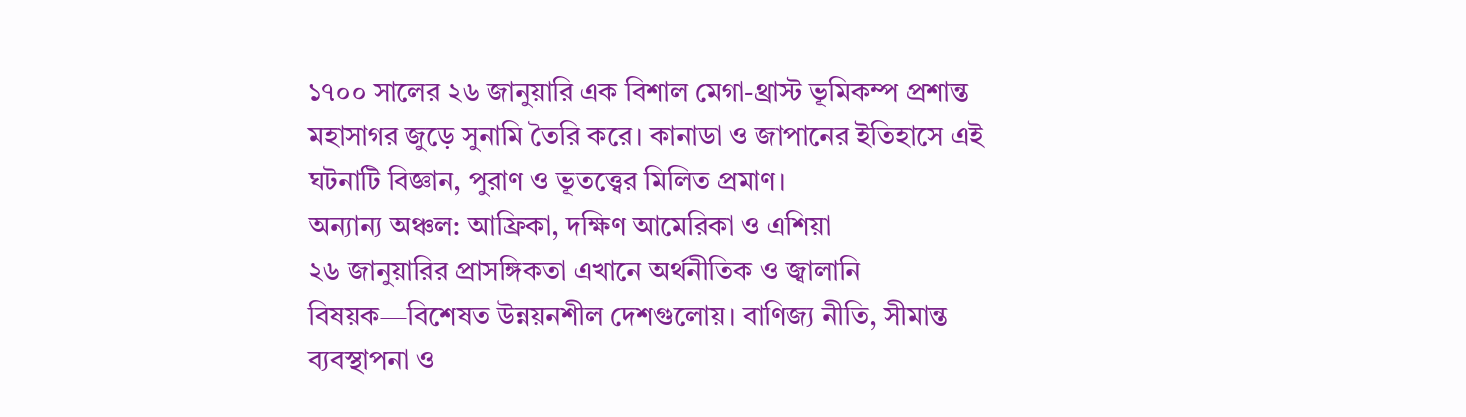১৭০০ সালের ২৬ জানুয়ারি এক বিশাল মেগা-থ্রাস্ট ভূমিকম্প প্রশান্ত মহাসাগর জুড়ে সুনামি তৈরি করে। কানাডা ও জাপানের ইতিহাসে এই ঘটনাটি বিজ্ঞান, পুরাণ ও ভূতত্ত্বের মিলিত প্রমাণ।
অন্যান্য অঞ্চল: আফ্রিকা, দক্ষিণ আমেরিকা ও এশিয়া
২৬ জানুয়ারির প্রাসঙ্গিকতা এখানে অর্থনীতিক ও জ্বালানি বিষয়ক—বিশেষত উন্নয়নশীল দেশগুলোয়। বাণিজ্য নীতি, সীমান্ত ব্যবস্থাপনা ও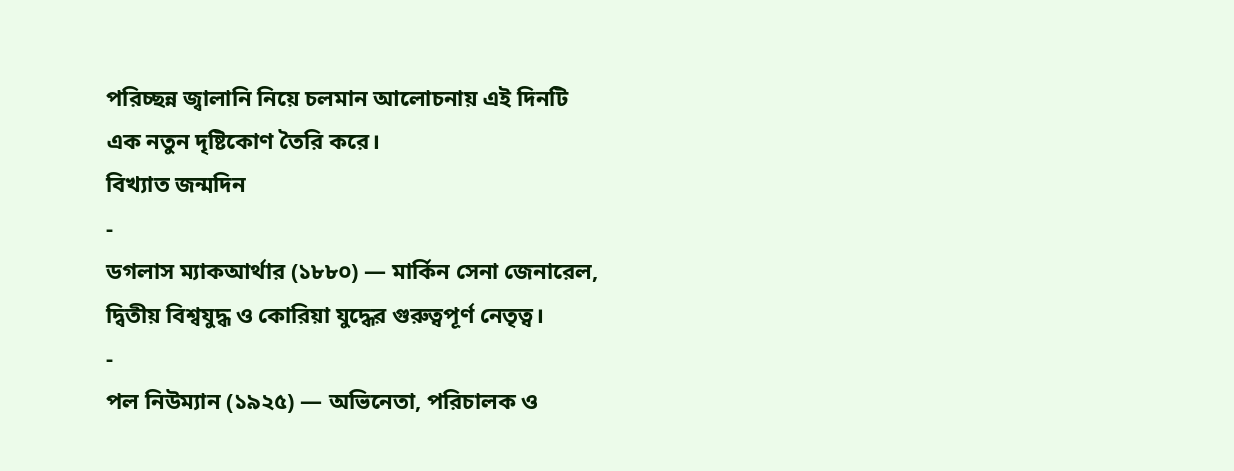পরিচ্ছন্ন জ্বালানি নিয়ে চলমান আলোচনায় এই দিনটি এক নতুন দৃষ্টিকোণ তৈরি করে।
বিখ্যাত জন্মদিন
-
ডগলাস ম্যাকআর্থার (১৮৮০) — মার্কিন সেনা জেনারেল, দ্বিতীয় বিশ্বযুদ্ধ ও কোরিয়া যুদ্ধের গুরুত্বপূর্ণ নেতৃত্ব।
-
পল নিউম্যান (১৯২৫) — অভিনেতা, পরিচালক ও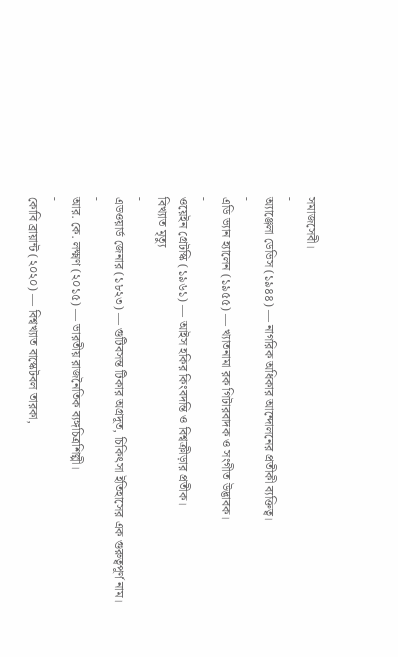সমাজসেবী।
-
অ্যাঞ্জেলা ডেভিস (১৯৪৪) — নাগরিক অধিকার আন্দোলনের প্রতীকী ব্যক্তিত্ব।
-
এডি ভ্যান হ্যালেন (১৯৫৫) — খ্যাতনামা রক গিটারবাদক ও সংগীত উদ্ভাবক।
-
ওয়েইন গ্রেটস্কি (১৯৬১) — আইস হকির কিংবদন্তি ও বিশ্বক্রীড়ার প্রতীক।
বিখ্যাত মৃত্যু
-
এডওয়ার্ড জেনার (১৮২৩) — গুটিবসন্ত টিকার অগ্রদূত, চিকিৎসা ইতিহাসের এক গুরুত্বপূর্ণ নাম।
-
আর. কে. লক্ষ্মণ (২০১৫) — ভারতীয় রাজনৈতিক ব্যঙ্গচিত্রশিল্পী।
-
কোবি ব্রায়ান্ট (২০২০) — বিশ্বখ্যাত বাস্কেটবল তারকা,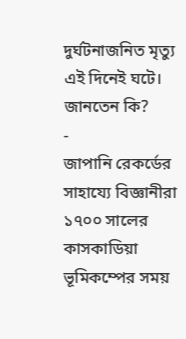দুর্ঘটনাজনিত মৃত্যু এই দিনেই ঘটে।
জানতেন কি?
-
জাপানি রেকর্ডের সাহায্যে বিজ্ঞানীরা ১৭০০ সালের কাসকাডিয়া ভূমিকম্পের সময়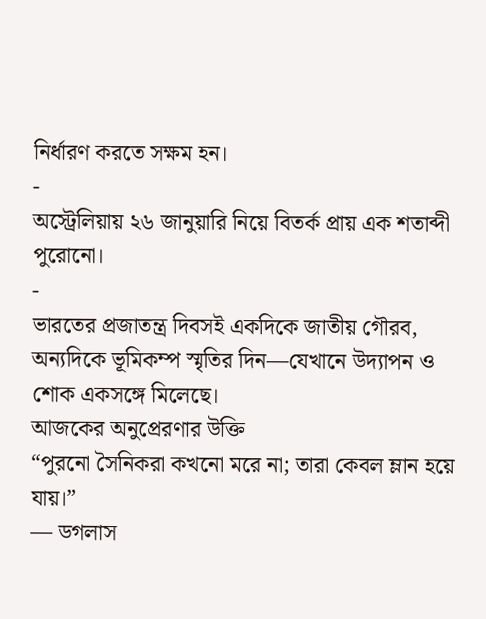নির্ধারণ করতে সক্ষম হন।
-
অস্ট্রেলিয়ায় ২৬ জানুয়ারি নিয়ে বিতর্ক প্রায় এক শতাব্দী পুরোনো।
-
ভারতের প্রজাতন্ত্র দিবসই একদিকে জাতীয় গৌরব, অন্যদিকে ভূমিকম্প স্মৃতির দিন—যেখানে উদ্যাপন ও শোক একসঙ্গে মিলেছে।
আজকের অনুপ্রেরণার উক্তি
“পুরনো সৈনিকরা কখনো মরে না; তারা কেবল ম্লান হয়ে যায়।”
— ডগলাস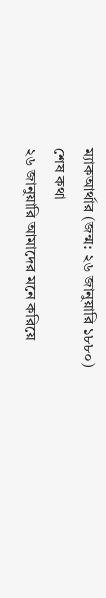ম্যাকআর্থার (জন্ম: ২৬ জানুয়ারি ১৮৮০)
শেষ কথা
২৬ জানুয়ারি আমাদের মনে করিয়ে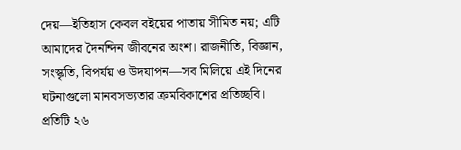দেয়—ইতিহাস কেবল বইয়ের পাতায় সীমিত নয়; এটি আমাদের দৈনন্দিন জীবনের অংশ। রাজনীতি, বিজ্ঞান, সংস্কৃতি, বিপর্যয় ও উদযাপন—সব মিলিয়ে এই দিনের ঘটনাগুলো মানবসভ্যতার ক্রমবিকাশের প্রতিচ্ছবি।
প্রতিটি ২৬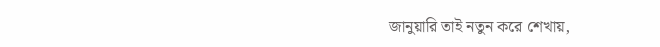জানুয়ারি তাই নতুন করে শেখায়,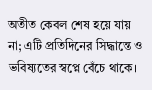অতীত কেবল শেষ হয়ে যায় না; এটি প্রতিদিনের সিদ্ধান্তে ও ভবিষ্যতের স্বপ্নে বেঁচে থাকে।